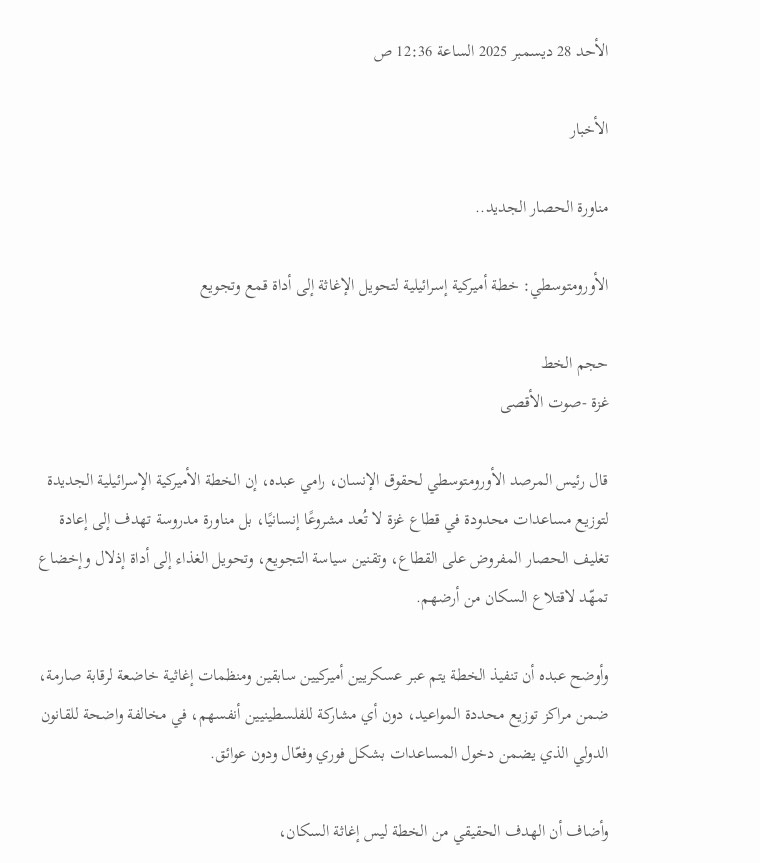الأحد 28 ديسمبر 2025 الساعة 12:36 ص

الأخبار

مناورة الحصار الجديد..

الأورومتوسطي: خطة أميركية إسرائيلية لتحويل الإغاثة إلى أداة قمع وتجويع

حجم الخط
غزة -صوت الأقصى

قال رئيس المرصد الأورومتوسطي لحقوق الإنسان، رامي عبده، إن الخطة الأميركية الإسرائيلية الجديدة لتوزيع مساعدات محدودة في قطاع غزة لا تُعد مشروعًا إنسانيًا، بل مناورة مدروسة تهدف إلى إعادة تغليف الحصار المفروض على القطاع، وتقنين سياسة التجويع، وتحويل الغذاء إلى أداة إذلال وإخضاع تمهّد لاقتلاع السكان من أرضهم.

وأوضح عبده أن تنفيذ الخطة يتم عبر عسكريين أميركيين سابقين ومنظمات إغاثية خاضعة لرقابة صارمة، ضمن مراكز توزيع محددة المواعيد، دون أي مشاركة للفلسطينيين أنفسهم، في مخالفة واضحة للقانون الدولي الذي يضمن دخول المساعدات بشكل فوري وفعّال ودون عوائق.

وأضاف أن الهدف الحقيقي من الخطة ليس إغاثة السكان،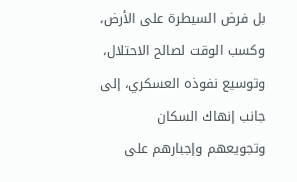بل فرض السيطرة على الأرض، وكسب الوقت لصالح الاحتلال، وتوسيع نفوذه العسكري، إلى جانب إنهاك السكان وتجويعهم وإجبارهم على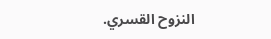النزوح القسري.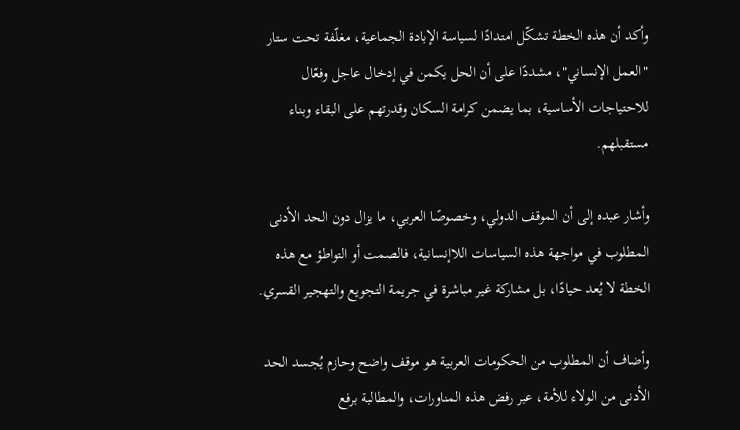وأكد أن هذه الخطة تشكّل امتدادًا لسياسة الإبادة الجماعية، مغلّفة تحت ستار "العمل الإنساني"، مشددًا على أن الحل يكمن في إدخال عاجل وفعّال للاحتياجات الأساسية، بما يضمن كرامة السكان وقدرتهم على البقاء وبناء مستقبلهم.

وأشار عبده إلى أن الموقف الدولي، وخصوصًا العربي، ما يزال دون الحد الأدنى المطلوب في مواجهة هذه السياسات اللاإنسانية، فالصمت أو التواطؤ مع هذه الخطة لا يُعد حيادًا، بل مشاركة غير مباشرة في جريمة التجويع والتهجير القسري.

وأضاف أن المطلوب من الحكومات العربية هو موقف واضح وحازم يُجسد الحد الأدنى من الولاء للأمة، عبر رفض هذه المناورات، والمطالبة برفع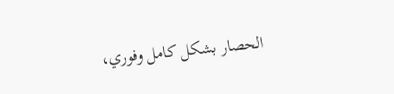الحصار بشكل كامل وفوري،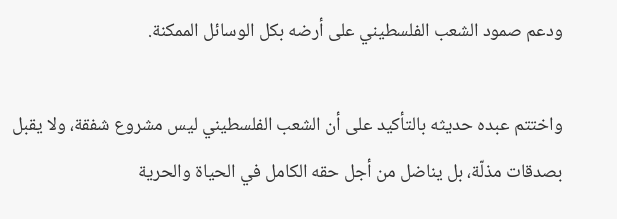ودعم صمود الشعب الفلسطيني على أرضه بكل الوسائل الممكنة.

واختتم عبده حديثه بالتأكيد على أن الشعب الفلسطيني ليس مشروع شفقة، ولا يقبل بصدقات مذلّة، بل يناضل من أجل حقه الكامل في الحياة والحرية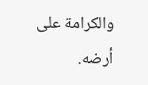والكرامة على أرضه.